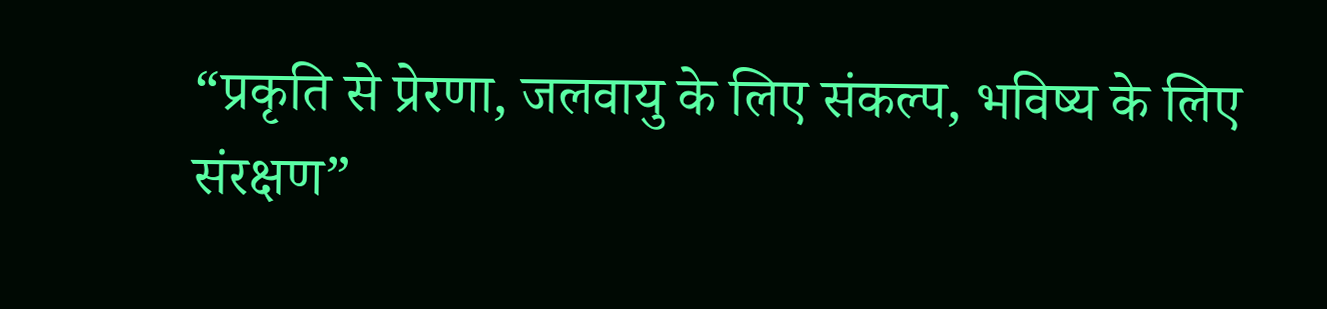“प्रकृति से प्रेरणा, जलवायु के लिए संकल्प, भविष्य के लिए संरक्षण”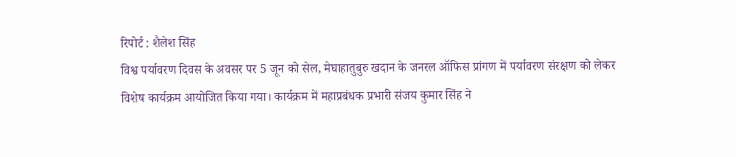रिपोर्ट : शैलेश सिंह
विश्व पर्यावरण दिवस के अवसर पर 5 जून को सेल, मेघाहातुबुरु खदान के जनरल ऑफिस प्रांगण में पर्यावरण संरक्षण को लेकर विशेष कार्यक्रम आयोजित किया गया। कार्यक्रम में महाप्रबंधक प्रभारी संजय कुमार सिंह ने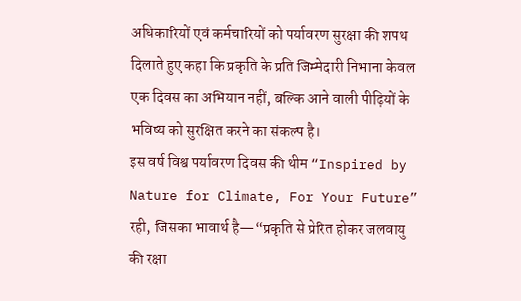अधिकारियों एवं कर्मचारियों को पर्यावरण सुरक्षा की शपथ दिलाते हुए कहा कि प्रकृति के प्रति जिम्मेदारी निभाना केवल एक दिवस का अभियान नहीं, बल्कि आने वाली पीढ़ियों के भविष्य को सुरक्षित करने का संकल्प है।
इस वर्ष विश्व पर्यावरण दिवस की थीम “Inspired by Nature for Climate, For Your Future” रही, जिसका भावार्थ है—“प्रकृति से प्रेरित होकर जलवायु की रक्षा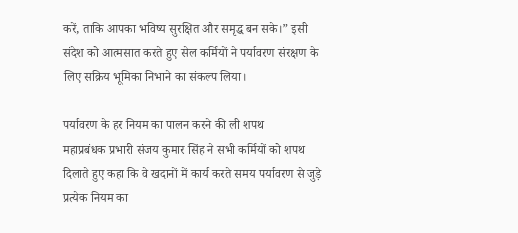करें, ताकि आपका भविष्य सुरक्षित और समृद्ध बन सके।” इसी संदेश को आत्मसात करते हुए सेल कर्मियों ने पर्यावरण संरक्षण के लिए सक्रिय भूमिका निभाने का संकल्प लिया।

पर्यावरण के हर नियम का पालन करने की ली शपथ
महाप्रबंधक प्रभारी संजय कुमार सिंह ने सभी कर्मियों को शपथ दिलाते हुए कहा कि वे खदानों में कार्य करते समय पर्यावरण से जुड़े प्रत्येक नियम का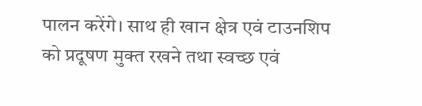पालन करेंगे। साथ ही खान क्षेत्र एवं टाउनशिप को प्रदूषण मुक्त रखने तथा स्वच्छ एवं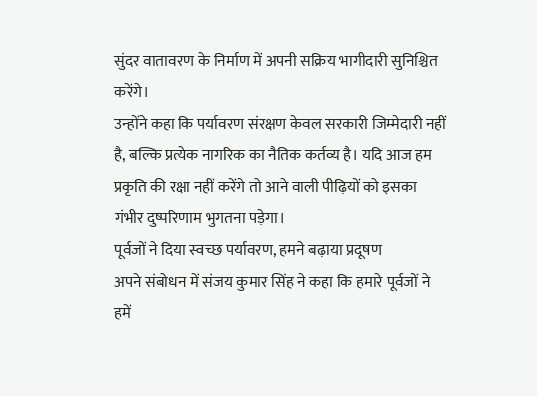सुंदर वातावरण के निर्माण में अपनी सक्रिय भागीदारी सुनिश्चित करेंगे।
उन्होंने कहा कि पर्यावरण संरक्षण केवल सरकारी जिम्मेदारी नहीं है, बल्कि प्रत्येक नागरिक का नैतिक कर्तव्य है। यदि आज हम प्रकृति की रक्षा नहीं करेंगे तो आने वाली पीढ़ियों को इसका गंभीर दुष्परिणाम भुगतना पड़ेगा।
पूर्वजों ने दिया स्वच्छ पर्यावरण, हमने बढ़ाया प्रदूषण
अपने संबोधन में संजय कुमार सिंह ने कहा कि हमारे पूर्वजों ने हमें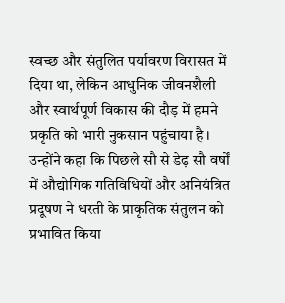स्वच्छ और संतुलित पर्यावरण विरासत में दिया था, लेकिन आधुनिक जीवनशैली और स्वार्थपूर्ण विकास की दौड़ में हमने प्रकृति को भारी नुकसान पहुंचाया है।
उन्होंने कहा कि पिछले सौ से डेढ़ सौ वर्षों में औद्योगिक गतिविधियों और अनियंत्रित प्रदूषण ने धरती के प्राकृतिक संतुलन को प्रभावित किया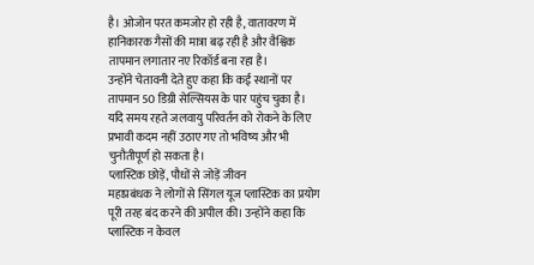है। ओजोन परत कमजोर हो रही है, वातावरण में हानिकारक गैसों की मात्रा बढ़ रही है और वैश्विक तापमान लगातार नए रिकॉर्ड बना रहा है।
उन्होंने चेतावनी देते हुए कहा कि कई स्थानों पर तापमान 50 डिग्री सेल्सियस के पार पहुंच चुका है। यदि समय रहते जलवायु परिवर्तन को रोकने के लिए प्रभावी कदम नहीं उठाए गए तो भविष्य और भी चुनौतीपूर्ण हो सकता है।
प्लास्टिक छोड़ें, पौधों से जोड़ें जीवन
महाप्रबंधक ने लोगों से सिंगल यूज प्लास्टिक का प्रयोग पूरी तरह बंद करने की अपील की। उन्होंने कहा कि प्लास्टिक न केवल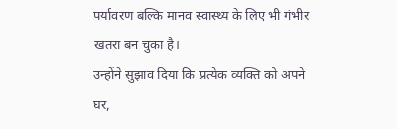पर्यावरण बल्कि मानव स्वास्थ्य के लिए भी गंभीर खतरा बन चुका है।
उन्होंने सुझाव दिया कि प्रत्येक व्यक्ति को अपने घर,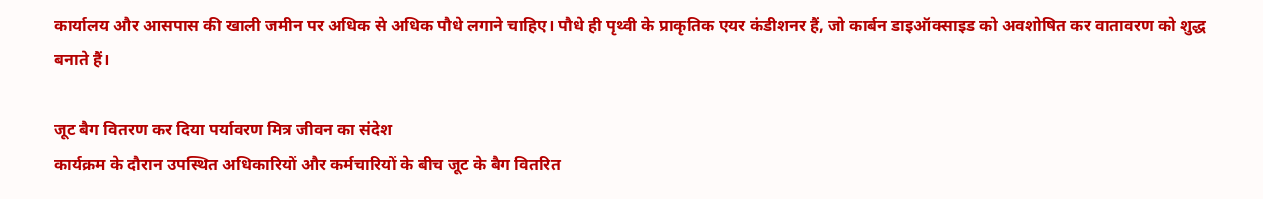कार्यालय और आसपास की खाली जमीन पर अधिक से अधिक पौधे लगाने चाहिए। पौधे ही पृथ्वी के प्राकृतिक एयर कंडीशनर हैं, जो कार्बन डाइऑक्साइड को अवशोषित कर वातावरण को शुद्ध बनाते हैं।

जूट बैग वितरण कर दिया पर्यावरण मित्र जीवन का संदेश
कार्यक्रम के दौरान उपस्थित अधिकारियों और कर्मचारियों के बीच जूट के बैग वितरित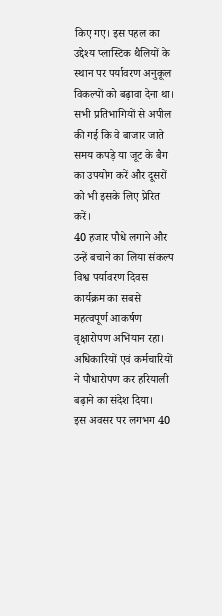किए गए। इस पहल का उद्देश्य प्लास्टिक थैलियों के स्थान पर पर्यावरण अनुकूल विकल्पों को बढ़ावा देना था।
सभी प्रतिभागियों से अपील की गई कि वे बाजार जाते समय कपड़े या जूट के बैग का उपयोग करें और दूसरों को भी इसके लिए प्रेरित करें।
40 हजार पौधे लगाने और उन्हें बचाने का लिया संकल्प
विश्व पर्यावरण दिवस कार्यक्रम का सबसे महत्वपूर्ण आकर्षण वृक्षारोपण अभियान रहा। अधिकारियों एवं कर्मचारियों ने पौधारोपण कर हरियाली बढ़ाने का संदेश दिया।
इस अवसर पर लगभग 40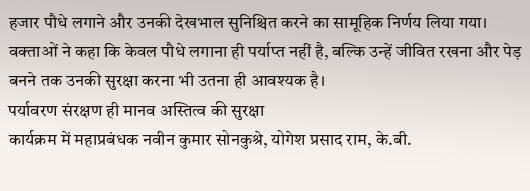हजार पौधे लगाने और उनकी देखभाल सुनिश्चित करने का सामूहिक निर्णय लिया गया। वक्ताओं ने कहा कि केवल पौधे लगाना ही पर्याप्त नहीं है, बल्कि उन्हें जीवित रखना और पेड़ बनने तक उनकी सुरक्षा करना भी उतना ही आवश्यक है।
पर्यावरण संरक्षण ही मानव अस्तित्व की सुरक्षा
कार्यक्रम में महाप्रबंधक नवीन कुमार सोनकुश्रे, योगेश प्रसाद राम, के.बी.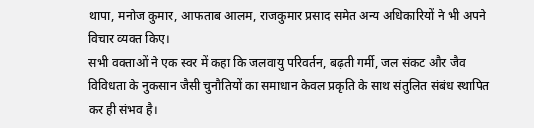थापा, मनोज कुमार, आफताब आलम, राजकुमार प्रसाद समेत अन्य अधिकारियों ने भी अपने विचार व्यक्त किए।
सभी वक्ताओं ने एक स्वर में कहा कि जलवायु परिवर्तन, बढ़ती गर्मी, जल संकट और जैव विविधता के नुकसान जैसी चुनौतियों का समाधान केवल प्रकृति के साथ संतुलित संबंध स्थापित कर ही संभव है।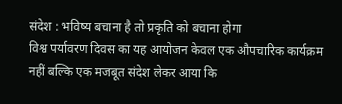संदेश : भविष्य बचाना है तो प्रकृति को बचाना होगा
विश्व पर्यावरण दिवस का यह आयोजन केवल एक औपचारिक कार्यक्रम नहीं बल्कि एक मजबूत संदेश लेकर आया कि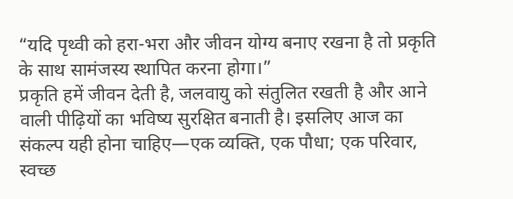“यदि पृथ्वी को हरा-भरा और जीवन योग्य बनाए रखना है तो प्रकृति के साथ सामंजस्य स्थापित करना होगा।”
प्रकृति हमें जीवन देती है, जलवायु को संतुलित रखती है और आने वाली पीढ़ियों का भविष्य सुरक्षित बनाती है। इसलिए आज का संकल्प यही होना चाहिए—एक व्यक्ति, एक पौधा; एक परिवार, स्वच्छ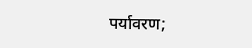पर्यावरण;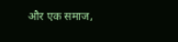और एक समाज,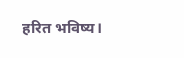हरित भविष्य।